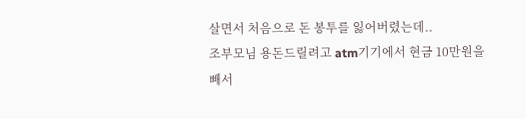살면서 처음으로 돈 봉투를 잃어버렸는데..
조부모님 용돈드릴려고 atm기기에서 현금 10만원을 빼서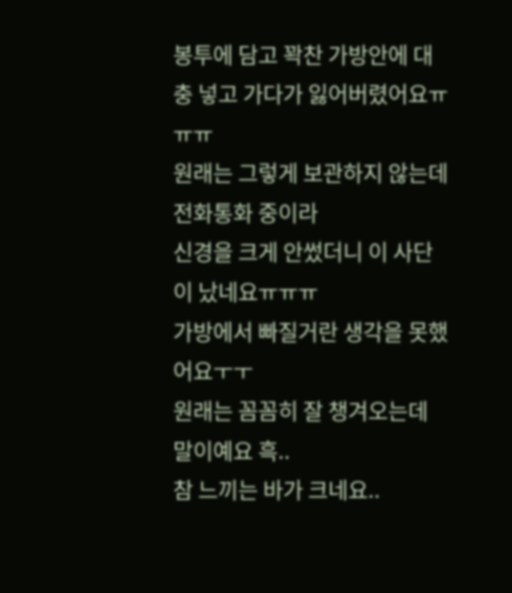봉투에 담고 꽉찬 가방안에 대충 넣고 가다가 잃어버렸어요ㅠㅠㅠ
원래는 그렇게 보관하지 않는데 전화통화 중이라
신경을 크게 안썼더니 이 사단이 났네요ㅠㅠㅠ
가방에서 빠질거란 생각을 못했어요ㅜㅜ
원래는 꼼꼼히 잘 챙겨오는데 말이예요 흑..
참 느끼는 바가 크네요..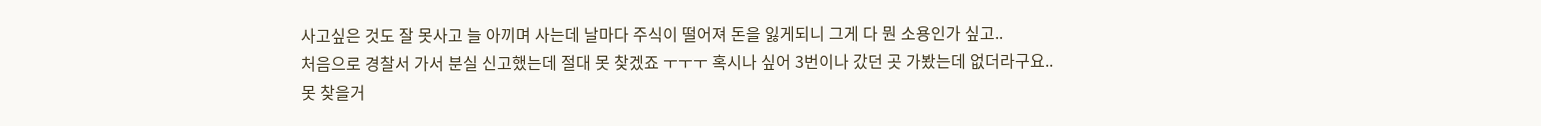사고싶은 것도 잘 못사고 늘 아끼며 사는데 날마다 주식이 떨어져 돈을 잃게되니 그게 다 뭔 소용인가 싶고..
처음으로 경찰서 가서 분실 신고했는데 절대 못 찾겠죠 ㅜㅜㅜ 혹시나 싶어 3번이나 갔던 곳 가봤는데 없더라구요..
못 찾을거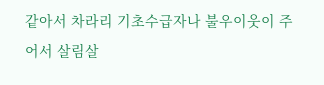같아서 차라리 기초수급자나 불우이웃이 주어서 살림살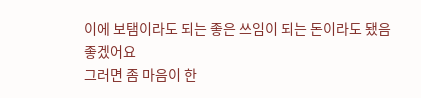이에 보탬이라도 되는 좋은 쓰임이 되는 돈이라도 됐음 좋겠어요
그러면 좀 마음이 한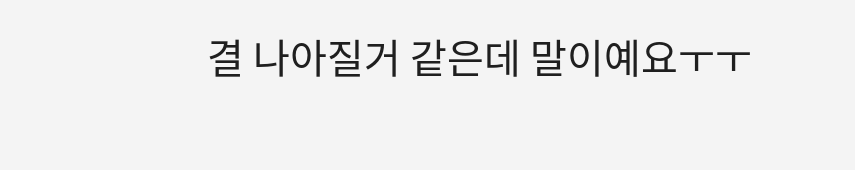결 나아질거 같은데 말이예요ㅜㅜ